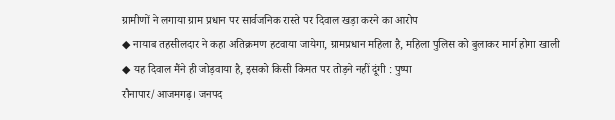ग्रामीणों ने लगाया ग्राम प्रधान पर सार्वजनिक रास्ते पर दिवाल खड़ा करने का आरोप
◆ नायाब तहसीलदार ने कहा अतिक्रमण हटवाया जायेगा, ग्रामप्रधान महिला है, महिला पुलिस को बुलाकर मार्ग होगा खाली
◆ यह दिवाल मैंने ही जोड़वाया है, इसको किसी किमत पर तोड़ने नहीं दूंगी : पुष्पा
रौनापार/आजमगढ़। जनपद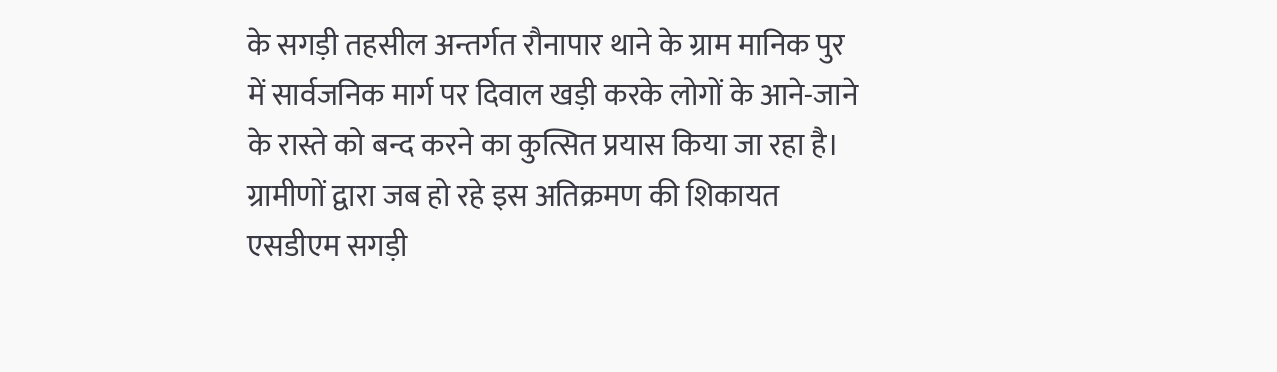के सगड़ी तहसील अन्तर्गत रौनापार थाने के ग्राम मानिक पुर में सार्वजनिक मार्ग पर दिवाल खड़ी करके लोगों के आने-जाने के रास्ते को बन्द करने का कुत्सित प्रयास किया जा रहा है। ग्रामीणों द्वारा जब हो रहे इस अतिक्रमण की शिकायत एसडीएम सगड़ी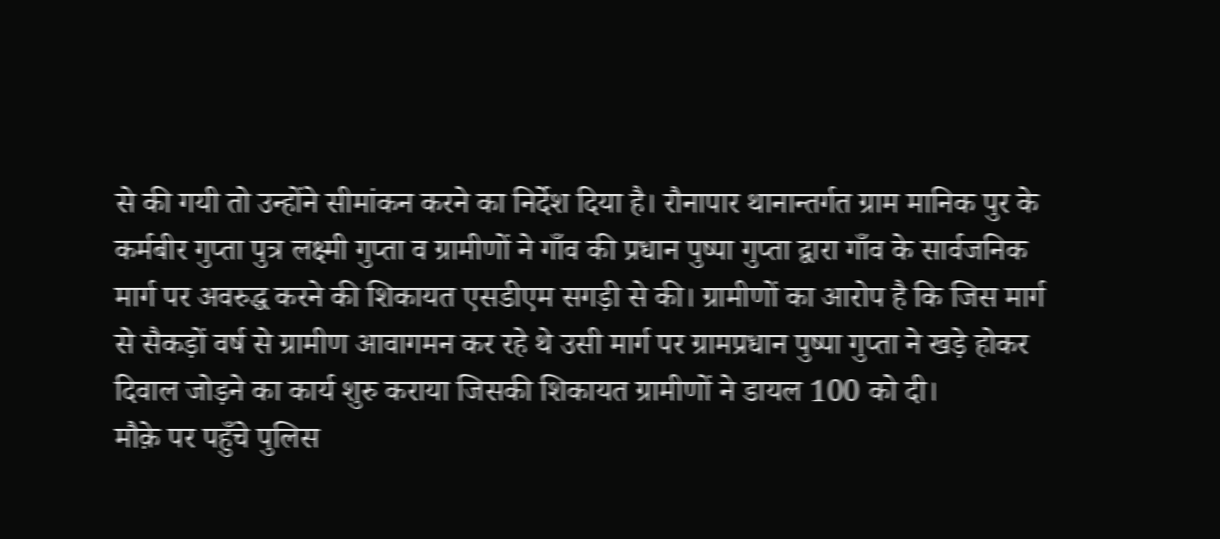से की गयी तो उन्होंने सीमांकन करने का निर्देश दिया है। रौनापार थानान्तर्गत ग्राम मानिक पुर के कर्मबीर गुप्ता पुत्र लक्ष्मी गुप्ता व ग्रामीणों ने गाँव की प्रधान पुष्पा गुप्ता द्वारा गाँव के सार्वजनिक मार्ग पर अवरुद्ध करने की शिकायत एसडीएम सगड़ी से की। ग्रामीणों का आरोप है कि जिस मार्ग से सैकड़ों वर्ष से ग्रामीण आवागमन कर रहे थे उसी मार्ग पर ग्रामप्रधान पुष्पा गुप्ता ने खड़े होकर दिवाल जोड़ने का कार्य शुरु कराया जिसकी शिकायत ग्रामीणों ने डायल 100 को दी।
मौक़े पर पहुँचे पुलिस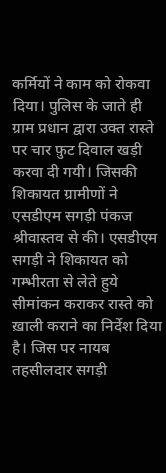कर्मियों ने काम को रोकवा दिया। पुलिस के जाते ही ग्राम प्रधान द्वारा उक्त रास्ते पर चार फ़ुट दिवाल खड़ी करवा दी गयी। जिसकी शिकायत ग्रामीणों ने एसडीएम सगड़ी पंकज श्रीवास्तव से की। एसडीएम सगड़ी ने शिकायत को गम्भीरता से लेते हुये सीमांकन कराकर रास्ते को ख़ाली कराने का निर्देश दिया है। जिस पर नायब तहसीलदार सगड़ी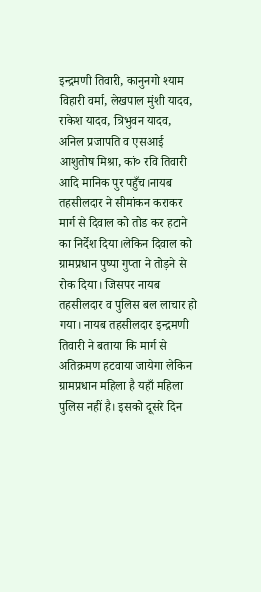इन्द्रमणी तिवारी, कानुनगो श्याम विहारी वर्मा, लेखपाल मुंशी यादव, राकेश यादव, त्रिभुवन यादव, अनिल प्रजापति व एसआई आशुतोष मिश्रा, कां० रवि तिवारी आदि मानिक पुर पहुँच।नायब तहसीलदार ने सीमांकन कराकर मार्ग से दिवाल को तोड कर हटाने का निर्देश दिया।लेकिन दिवाल को ग्रामप्रधान पुष्पा गुप्ता ने तोड़ने से रोक दिया। जिसपर नायब तहसीलदार व पुलिस बल लाचार हो गया। नायब तहसीलदार इन्द्रमणी तिवारी ने बताया कि मार्ग से अतिक्रमण हटवाया जायेगा लेकिन ग्रामप्रधान महिला है यहाँ महिला पुलिस नहीं है। इसको दूसरे दिन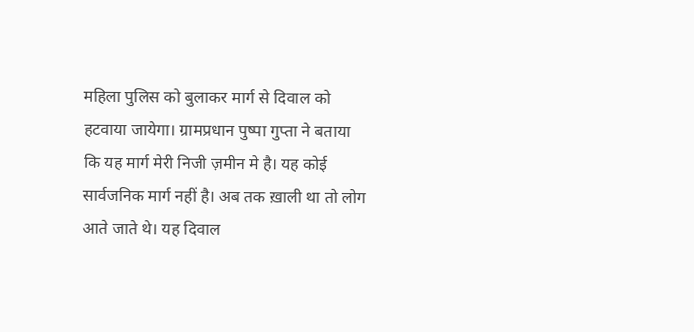महिला पुलिस को बुलाकर मार्ग से दिवाल को हटवाया जायेगा। ग्रामप्रधान पुष्पा गुप्ता ने बताया कि यह मार्ग मेरी निजी ज़मीन मे है। यह कोई सार्वजनिक मार्ग नहीं है। अब तक ख़ाली था तो लोग आते जाते थे। यह दिवाल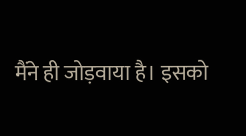मैंने ही जोड़वाया है। इसको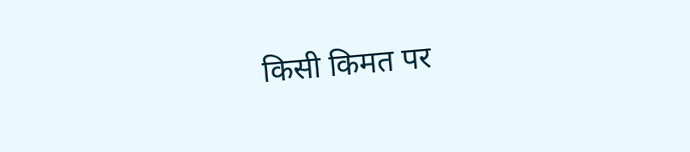किसी किमत पर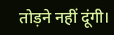तोड़ने नहीं दूंगी।